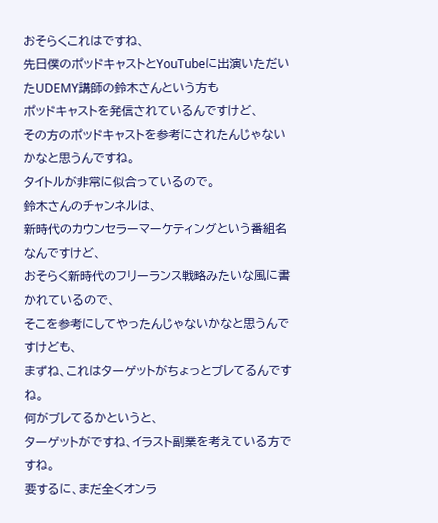おそらくこれはですね、
先日僕のポッドキャストとYouTubeに出演いただいたUDEMY講師の鈴木さんという方も
ポッドキャストを発信されているんですけど、
その方のポッドキャストを参考にされたんじゃないかなと思うんですね。
タイトルが非常に似合っているので。
鈴木さんのチャンネルは、
新時代のカウンセラーマーケティングという番組名なんですけど、
おそらく新時代のフリーランス戦略みたいな風に書かれているので、
そこを参考にしてやったんじゃないかなと思うんですけども、
まずね、これはターゲットがちょっとブレてるんですね。
何がブレてるかというと、
ターゲットがですね、イラスト副業を考えている方ですね。
要するに、まだ全くオンラ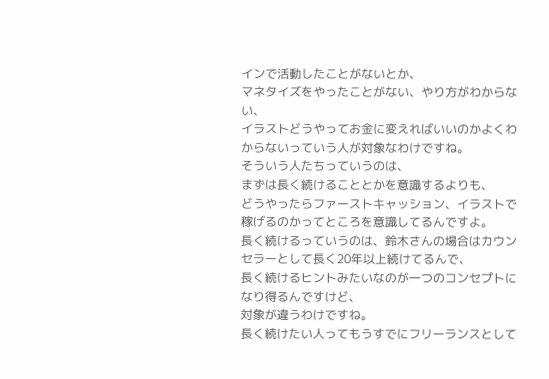インで活動したことがないとか、
マネタイズをやったことがない、やり方がわからない、
イラストどうやってお金に変えればいいのかよくわからないっていう人が対象なわけですね。
そういう人たちっていうのは、
まずは長く続けることとかを意識するよりも、
どうやったらファーストキャッション、イラストで稼げるのかってところを意識してるんですよ。
長く続けるっていうのは、鈴木さんの場合はカウンセラーとして長く20年以上続けてるんで、
長く続けるヒントみたいなのが一つのコンセプトになり得るんですけど、
対象が違うわけですね。
長く続けたい人ってもうすでにフリーランスとして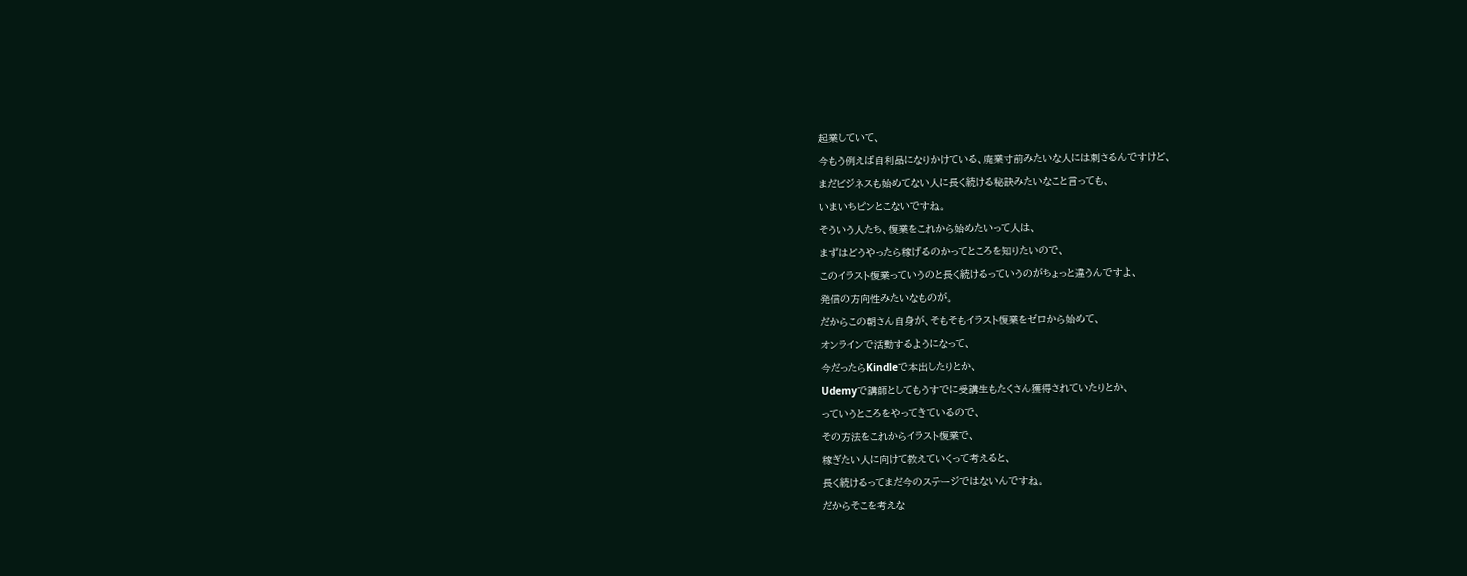起業していて、
今もう例えば自利品になりかけている、廃業寸前みたいな人には刺さるんですけど、
まだビジネスも始めてない人に長く続ける秘訣みたいなこと言っても、
いまいちピンとこないですね。
そういう人たち、復業をこれから始めたいって人は、
まずはどうやったら稼げるのかってところを知りたいので、
このイラスト復業っていうのと長く続けるっていうのがちょっと違うんですよ、
発信の方向性みたいなものが。
だからこの朝さん自身が、そもそもイラスト復業をゼロから始めて、
オンラインで活動するようになって、
今だったらKindleで本出したりとか、
Udemyで講師としてもうすでに受講生もたくさん獲得されていたりとか、
っていうところをやってきているので、
その方法をこれからイラスト復業で、
稼ぎたい人に向けて教えていくって考えると、
長く続けるってまだ今のステージではないんですね。
だからそこを考えな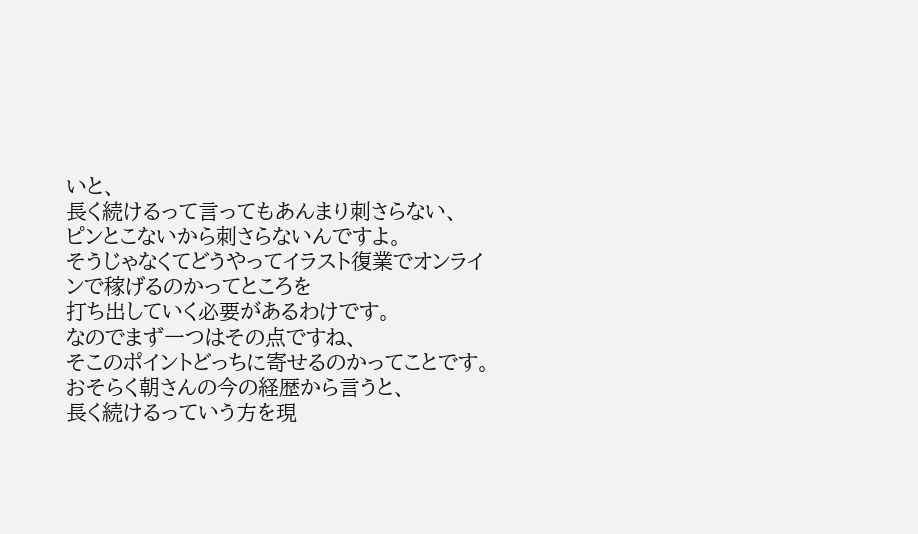いと、
長く続けるって言ってもあんまり刺さらない、
ピンとこないから刺さらないんですよ。
そうじゃなくてどうやってイラスト復業でオンラインで稼げるのかってところを
打ち出していく必要があるわけです。
なのでまず一つはその点ですね、
そこのポイントどっちに寄せるのかってことです。
おそらく朝さんの今の経歴から言うと、
長く続けるっていう方を現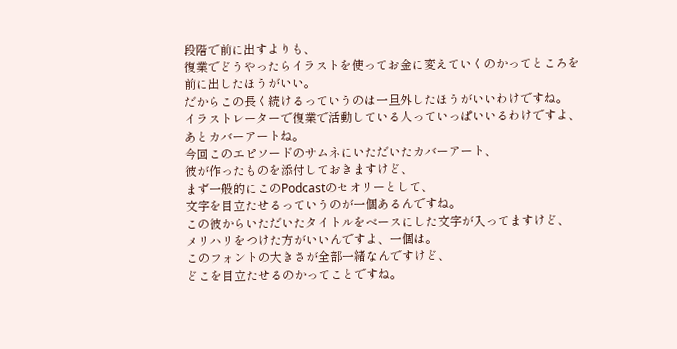段階で前に出すよりも、
復業でどうやったらイラストを使ってお金に変えていくのかってところを
前に出したほうがいい。
だからこの長く続けるっていうのは一旦外したほうがいいわけですね。
イラストレーターで復業で活動している人っていっぱいいるわけですよ、
あとカバーアートね。
今回このエピソードのサムネにいただいたカバーアート、
彼が作ったものを添付しておきますけど、
まず一般的にこのPodcastのセオリーとして、
文字を目立たせるっていうのが一個あるんですね。
この彼からいただいたタイトルをベースにした文字が入ってますけど、
メリハリをつけた方がいいんですよ、一個は。
このフォントの大きさが全部一緒なんですけど、
どこを目立たせるのかってことですね。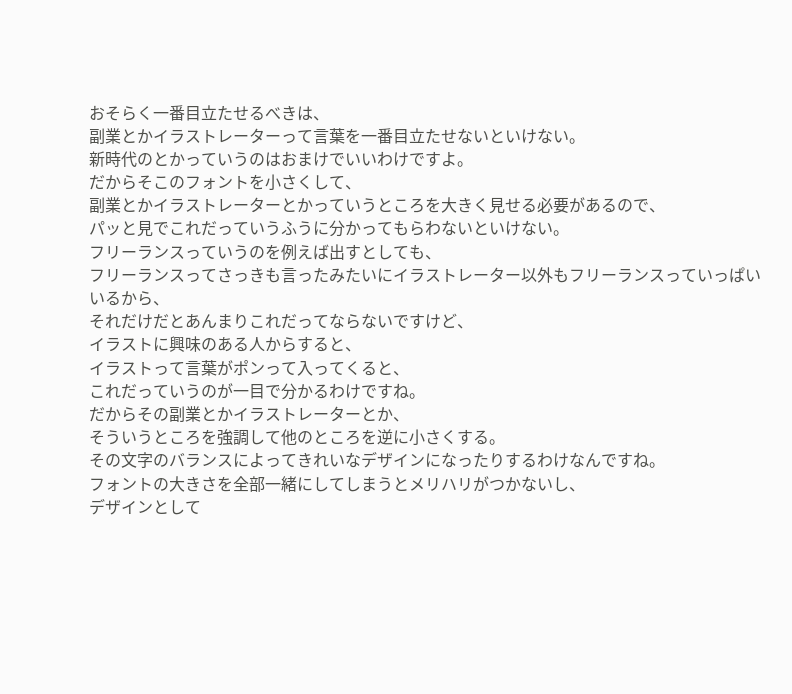おそらく一番目立たせるべきは、
副業とかイラストレーターって言葉を一番目立たせないといけない。
新時代のとかっていうのはおまけでいいわけですよ。
だからそこのフォントを小さくして、
副業とかイラストレーターとかっていうところを大きく見せる必要があるので、
パッと見でこれだっていうふうに分かってもらわないといけない。
フリーランスっていうのを例えば出すとしても、
フリーランスってさっきも言ったみたいにイラストレーター以外もフリーランスっていっぱいいるから、
それだけだとあんまりこれだってならないですけど、
イラストに興味のある人からすると、
イラストって言葉がポンって入ってくると、
これだっていうのが一目で分かるわけですね。
だからその副業とかイラストレーターとか、
そういうところを強調して他のところを逆に小さくする。
その文字のバランスによってきれいなデザインになったりするわけなんですね。
フォントの大きさを全部一緒にしてしまうとメリハリがつかないし、
デザインとして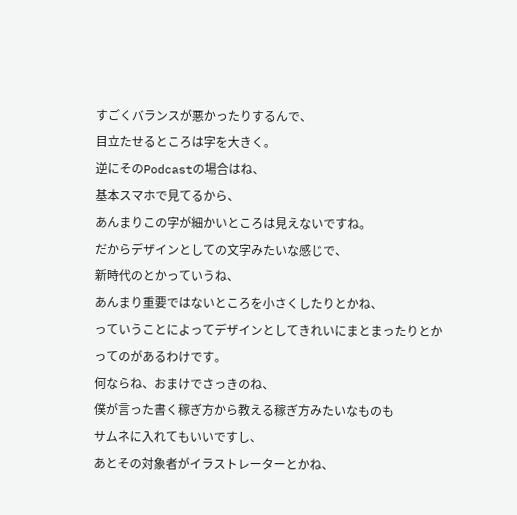すごくバランスが悪かったりするんで、
目立たせるところは字を大きく。
逆にそのPodcastの場合はね、
基本スマホで見てるから、
あんまりこの字が細かいところは見えないですね。
だからデザインとしての文字みたいな感じで、
新時代のとかっていうね、
あんまり重要ではないところを小さくしたりとかね、
っていうことによってデザインとしてきれいにまとまったりとかってのがあるわけです。
何ならね、おまけでさっきのね、
僕が言った書く稼ぎ方から教える稼ぎ方みたいなものも
サムネに入れてもいいですし、
あとその対象者がイラストレーターとかね、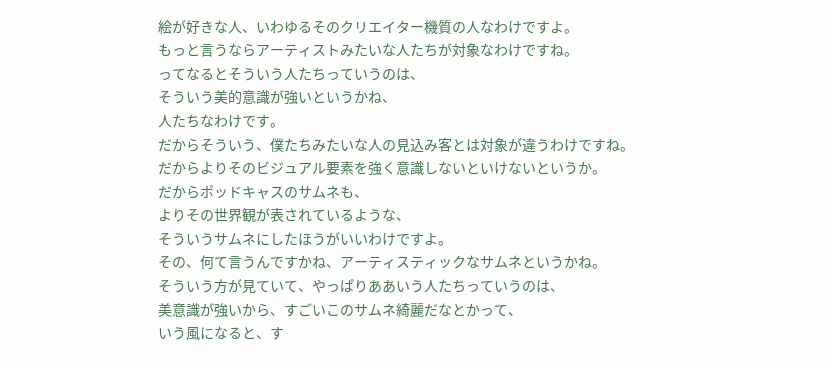絵が好きな人、いわゆるそのクリエイター機質の人なわけですよ。
もっと言うならアーティストみたいな人たちが対象なわけですね。
ってなるとそういう人たちっていうのは、
そういう美的意識が強いというかね、
人たちなわけです。
だからそういう、僕たちみたいな人の見込み客とは対象が違うわけですね。
だからよりそのビジュアル要素を強く意識しないといけないというか。
だからポッドキャスのサムネも、
よりその世界観が表されているような、
そういうサムネにしたほうがいいわけですよ。
その、何て言うんですかね、アーティスティックなサムネというかね。
そういう方が見ていて、やっぱりああいう人たちっていうのは、
美意識が強いから、すごいこのサムネ綺麗だなとかって、
いう風になると、す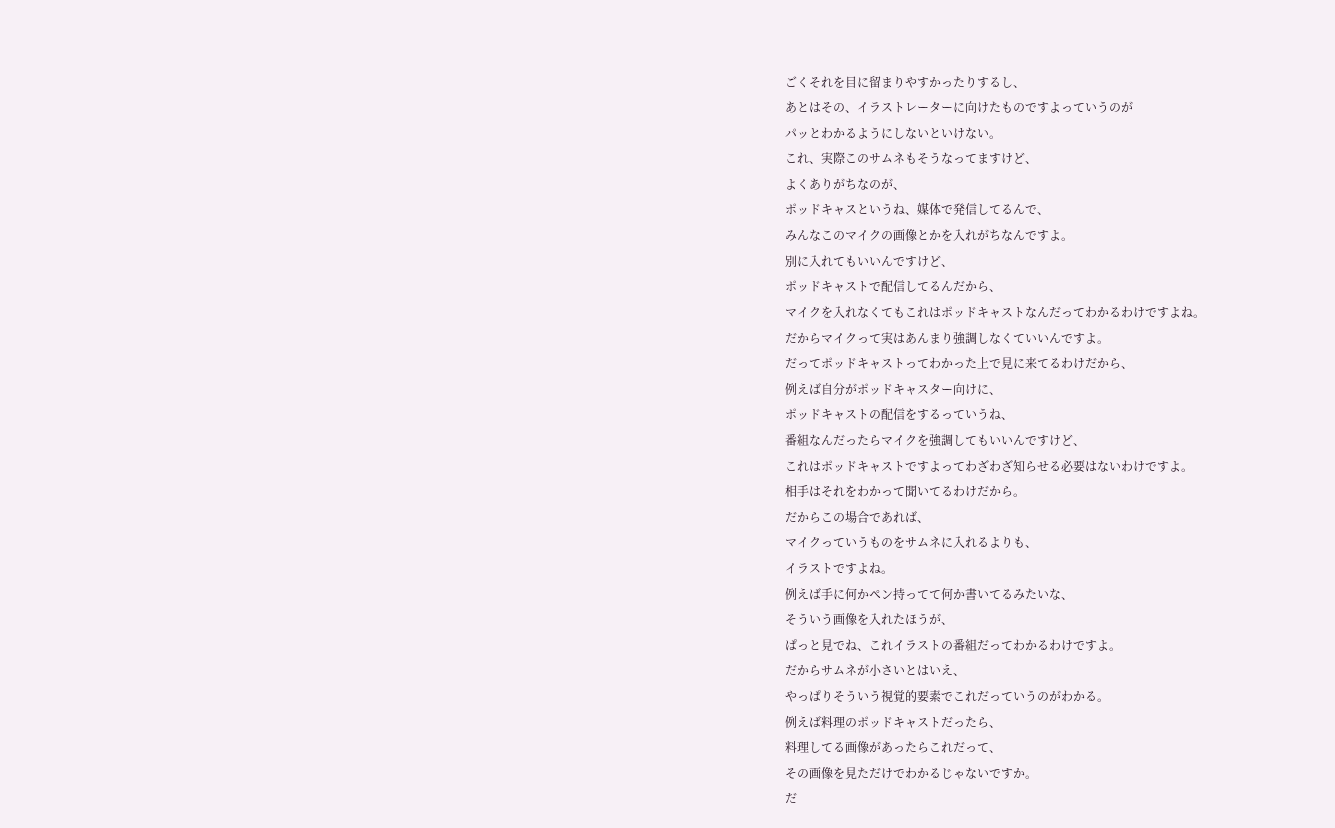ごくそれを目に留まりやすかったりするし、
あとはその、イラストレーターに向けたものですよっていうのが
パッとわかるようにしないといけない。
これ、実際このサムネもそうなってますけど、
よくありがちなのが、
ポッドキャスというね、媒体で発信してるんで、
みんなこのマイクの画像とかを入れがちなんですよ。
別に入れてもいいんですけど、
ポッドキャストで配信してるんだから、
マイクを入れなくてもこれはポッドキャストなんだってわかるわけですよね。
だからマイクって実はあんまり強調しなくていいんですよ。
だってポッドキャストってわかった上で見に来てるわけだから、
例えば自分がポッドキャスター向けに、
ポッドキャストの配信をするっていうね、
番組なんだったらマイクを強調してもいいんですけど、
これはポッドキャストですよってわざわざ知らせる必要はないわけですよ。
相手はそれをわかって聞いてるわけだから。
だからこの場合であれば、
マイクっていうものをサムネに入れるよりも、
イラストですよね。
例えば手に何かペン持ってて何か書いてるみたいな、
そういう画像を入れたほうが、
ぱっと見でね、これイラストの番組だってわかるわけですよ。
だからサムネが小さいとはいえ、
やっぱりそういう視覚的要素でこれだっていうのがわかる。
例えば料理のポッドキャストだったら、
料理してる画像があったらこれだって、
その画像を見ただけでわかるじゃないですか。
だ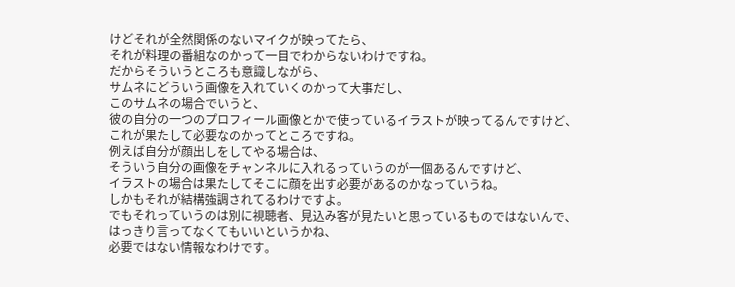けどそれが全然関係のないマイクが映ってたら、
それが料理の番組なのかって一目でわからないわけですね。
だからそういうところも意識しながら、
サムネにどういう画像を入れていくのかって大事だし、
このサムネの場合でいうと、
彼の自分の一つのプロフィール画像とかで使っているイラストが映ってるんですけど、
これが果たして必要なのかってところですね。
例えば自分が顔出しをしてやる場合は、
そういう自分の画像をチャンネルに入れるっていうのが一個あるんですけど、
イラストの場合は果たしてそこに顔を出す必要があるのかなっていうね。
しかもそれが結構強調されてるわけですよ。
でもそれっていうのは別に視聴者、見込み客が見たいと思っているものではないんで、
はっきり言ってなくてもいいというかね、
必要ではない情報なわけです。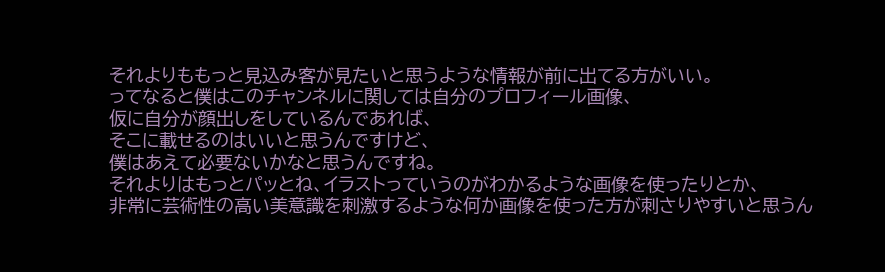それよりももっと見込み客が見たいと思うような情報が前に出てる方がいい。
ってなると僕はこのチャンネルに関しては自分のプロフィール画像、
仮に自分が顔出しをしているんであれば、
そこに載せるのはいいと思うんですけど、
僕はあえて必要ないかなと思うんですね。
それよりはもっとパッとね、イラストっていうのがわかるような画像を使ったりとか、
非常に芸術性の高い美意識を刺激するような何か画像を使った方が刺さりやすいと思うん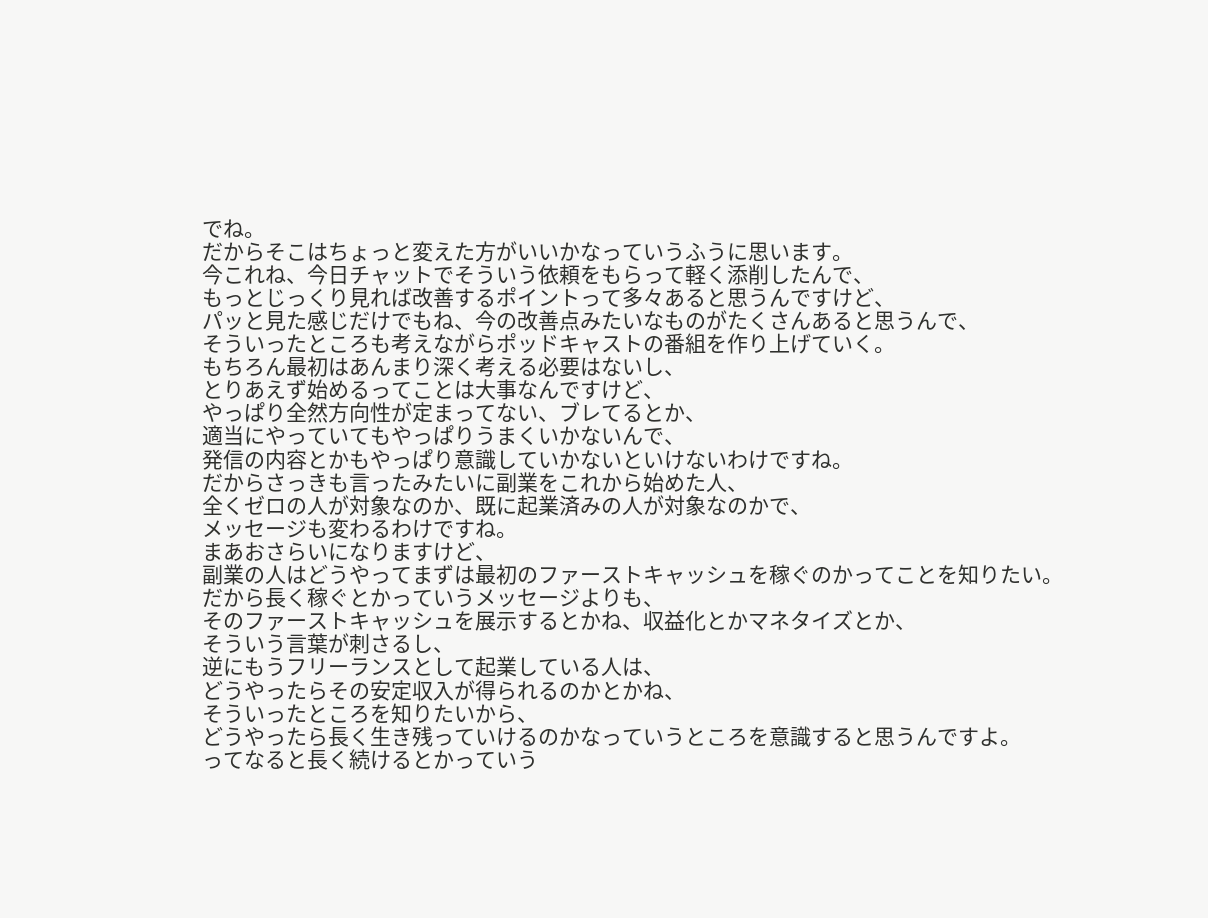でね。
だからそこはちょっと変えた方がいいかなっていうふうに思います。
今これね、今日チャットでそういう依頼をもらって軽く添削したんで、
もっとじっくり見れば改善するポイントって多々あると思うんですけど、
パッと見た感じだけでもね、今の改善点みたいなものがたくさんあると思うんで、
そういったところも考えながらポッドキャストの番組を作り上げていく。
もちろん最初はあんまり深く考える必要はないし、
とりあえず始めるってことは大事なんですけど、
やっぱり全然方向性が定まってない、ブレてるとか、
適当にやっていてもやっぱりうまくいかないんで、
発信の内容とかもやっぱり意識していかないといけないわけですね。
だからさっきも言ったみたいに副業をこれから始めた人、
全くゼロの人が対象なのか、既に起業済みの人が対象なのかで、
メッセージも変わるわけですね。
まあおさらいになりますけど、
副業の人はどうやってまずは最初のファーストキャッシュを稼ぐのかってことを知りたい。
だから長く稼ぐとかっていうメッセージよりも、
そのファーストキャッシュを展示するとかね、収益化とかマネタイズとか、
そういう言葉が刺さるし、
逆にもうフリーランスとして起業している人は、
どうやったらその安定収入が得られるのかとかね、
そういったところを知りたいから、
どうやったら長く生き残っていけるのかなっていうところを意識すると思うんですよ。
ってなると長く続けるとかっていう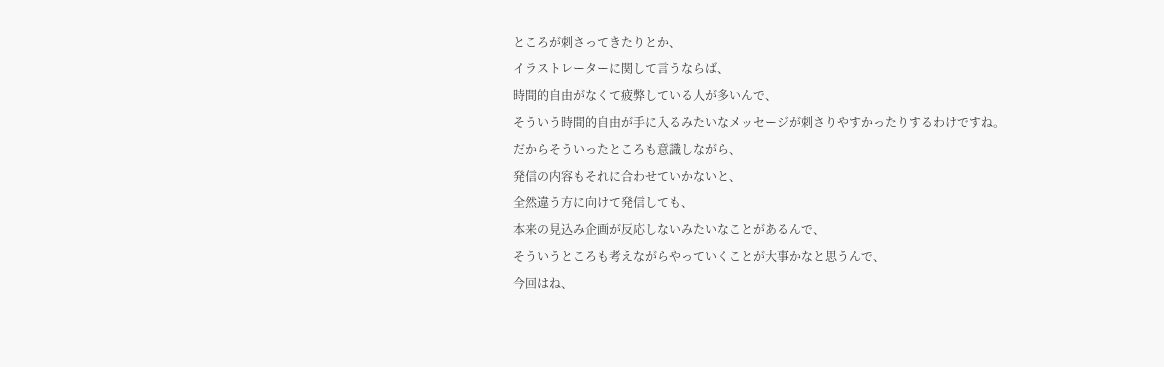ところが刺さってきたりとか、
イラストレーターに関して言うならば、
時間的自由がなくて疲弊している人が多いんで、
そういう時間的自由が手に入るみたいなメッセージが刺さりやすかったりするわけですね。
だからそういったところも意識しながら、
発信の内容もそれに合わせていかないと、
全然違う方に向けて発信しても、
本来の見込み企画が反応しないみたいなことがあるんで、
そういうところも考えながらやっていくことが大事かなと思うんで、
今回はね、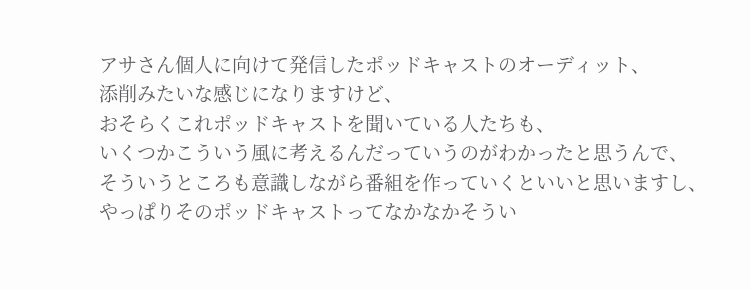アサさん個人に向けて発信したポッドキャストのオーディット、
添削みたいな感じになりますけど、
おそらくこれポッドキャストを聞いている人たちも、
いくつかこういう風に考えるんだっていうのがわかったと思うんで、
そういうところも意識しながら番組を作っていくといいと思いますし、
やっぱりそのポッドキャストってなかなかそうい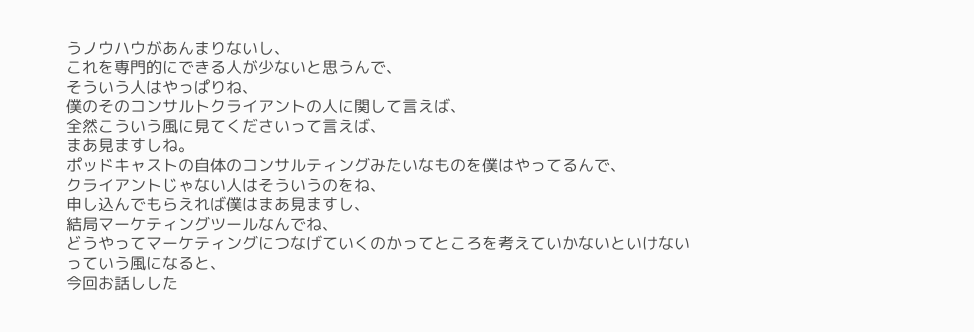うノウハウがあんまりないし、
これを専門的にできる人が少ないと思うんで、
そういう人はやっぱりね、
僕のそのコンサルトクライアントの人に関して言えば、
全然こういう風に見てくださいって言えば、
まあ見ますしね。
ポッドキャストの自体のコンサルティングみたいなものを僕はやってるんで、
クライアントじゃない人はそういうのをね、
申し込んでもらえれば僕はまあ見ますし、
結局マーケティングツールなんでね、
どうやってマーケティングにつなげていくのかってところを考えていかないといけないっていう風になると、
今回お話しした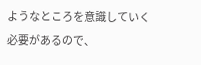ようなところを意識していく必要があるので、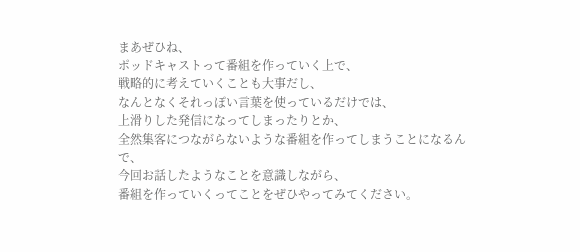まあぜひね、
ポッドキャストって番組を作っていく上で、
戦略的に考えていくことも大事だし、
なんとなくそれっぽい言葉を使っているだけでは、
上滑りした発信になってしまったりとか、
全然集客につながらないような番組を作ってしまうことになるんで、
今回お話したようなことを意識しながら、
番組を作っていくってことをぜひやってみてください。